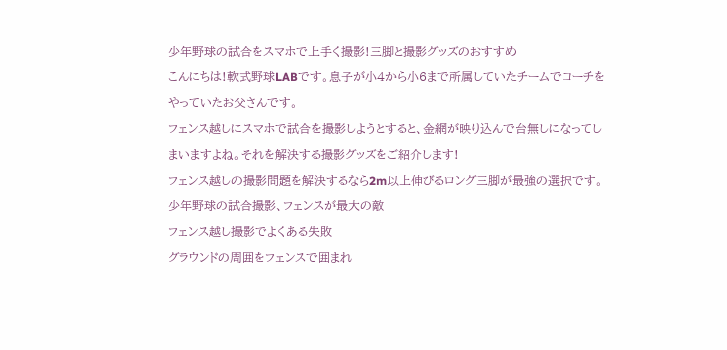少年野球の試合をスマホで上手く撮影!三脚と撮影グッズのおすすめ
こんにちは!軟式野球LABです。息子が小4から小6まで所属していたチームでコーチをやっていたお父さんです。
フェンス越しにスマホで試合を撮影しようとすると、金網が映り込んで台無しになってしまいますよね。それを解決する撮影グッズをご紹介します!
フェンス越しの撮影問題を解決するなら2m以上伸びるロング三脚が最強の選択です。
少年野球の試合撮影、フェンスが最大の敵
フェンス越し撮影でよくある失敗
グラウンドの周囲をフェンスで囲まれ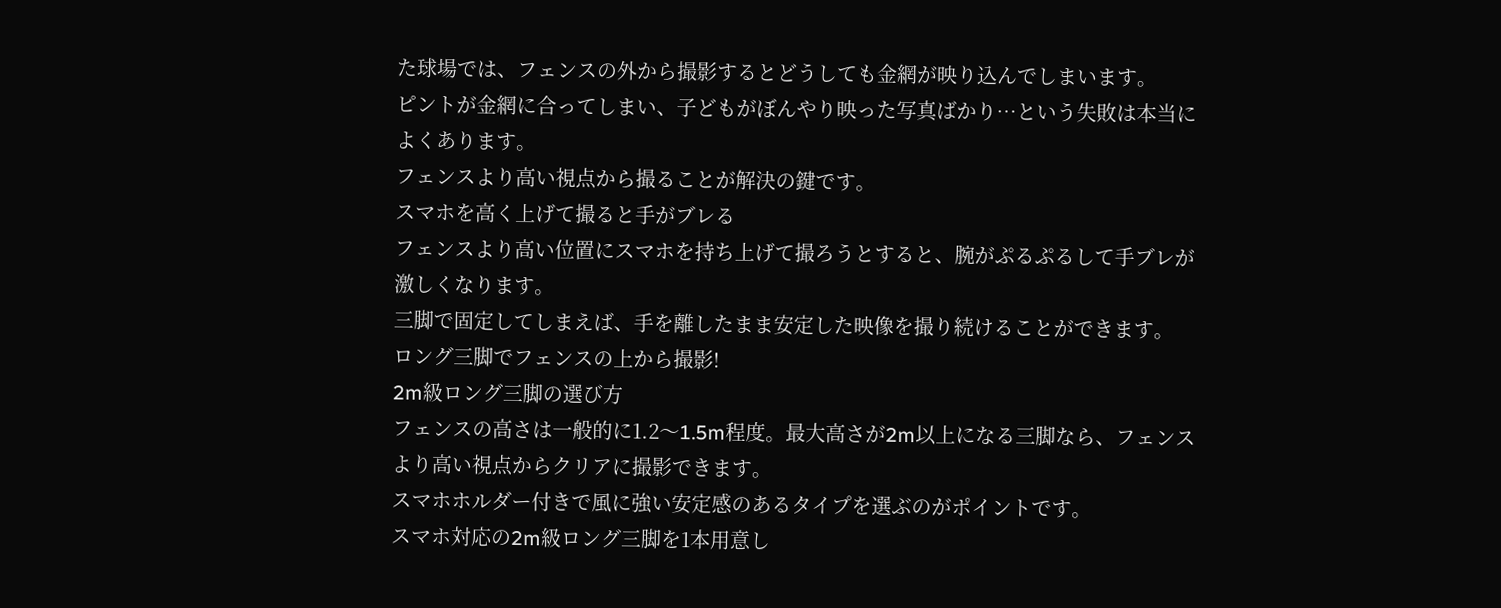た球場では、フェンスの外から撮影するとどうしても金網が映り込んでしまいます。
ピントが金網に合ってしまい、子どもがぼんやり映った写真ばかり…という失敗は本当によくあります。
フェンスより高い視点から撮ることが解決の鍵です。
スマホを高く上げて撮ると手がブレる
フェンスより高い位置にスマホを持ち上げて撮ろうとすると、腕がぷるぷるして手ブレが激しくなります。
三脚で固定してしまえば、手を離したまま安定した映像を撮り続けることができます。
ロング三脚でフェンスの上から撮影!
2m級ロング三脚の選び方
フェンスの高さは一般的に1.2〜1.5m程度。最大高さが2m以上になる三脚なら、フェンスより高い視点からクリアに撮影できます。
スマホホルダー付きで風に強い安定感のあるタイプを選ぶのがポイントです。
スマホ対応の2m級ロング三脚を1本用意し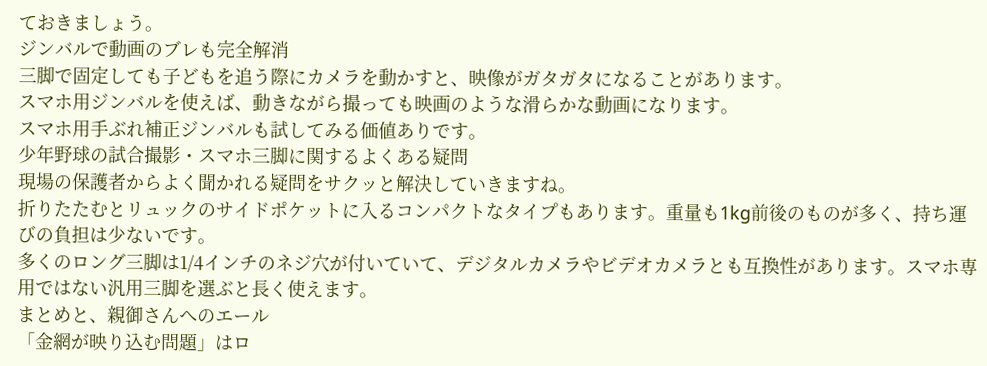ておきましょう。
ジンバルで動画のブレも完全解消
三脚で固定しても子どもを追う際にカメラを動かすと、映像がガタガタになることがあります。
スマホ用ジンバルを使えば、動きながら撮っても映画のような滑らかな動画になります。
スマホ用手ぶれ補正ジンバルも試してみる価値ありです。
少年野球の試合撮影・スマホ三脚に関するよくある疑問
現場の保護者からよく聞かれる疑問をサクッと解決していきますね。
折りたたむとリュックのサイドポケットに入るコンパクトなタイプもあります。重量も1kg前後のものが多く、持ち運びの負担は少ないです。
多くのロング三脚は1/4インチのネジ穴が付いていて、デジタルカメラやビデオカメラとも互換性があります。スマホ専用ではない汎用三脚を選ぶと長く使えます。
まとめと、親御さんへのエール
「金網が映り込む問題」はロ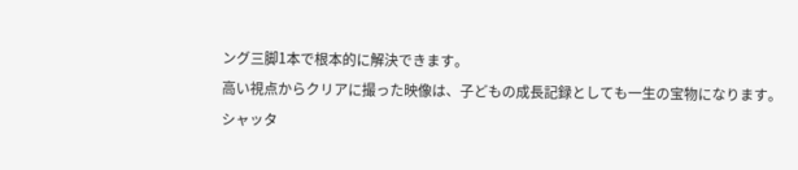ング三脚1本で根本的に解決できます。
高い視点からクリアに撮った映像は、子どもの成長記録としても一生の宝物になります。
シャッタ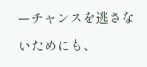ーチャンスを逃さないためにも、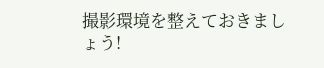撮影環境を整えておきましょう!